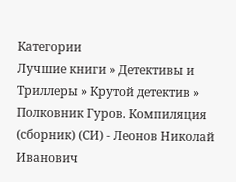Категории
Лучшие книги » Детективы и Триллеры » Крутой детектив » Полковник Гуров. Компиляция (сборник) (СИ) - Леонов Николай Иванович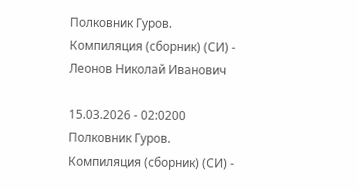Полковник Гуров. Компиляция (сборник) (СИ) - Леонов Николай Иванович

15.03.2026 - 02:0200
Полковник Гуров. Компиляция (сборник) (СИ) -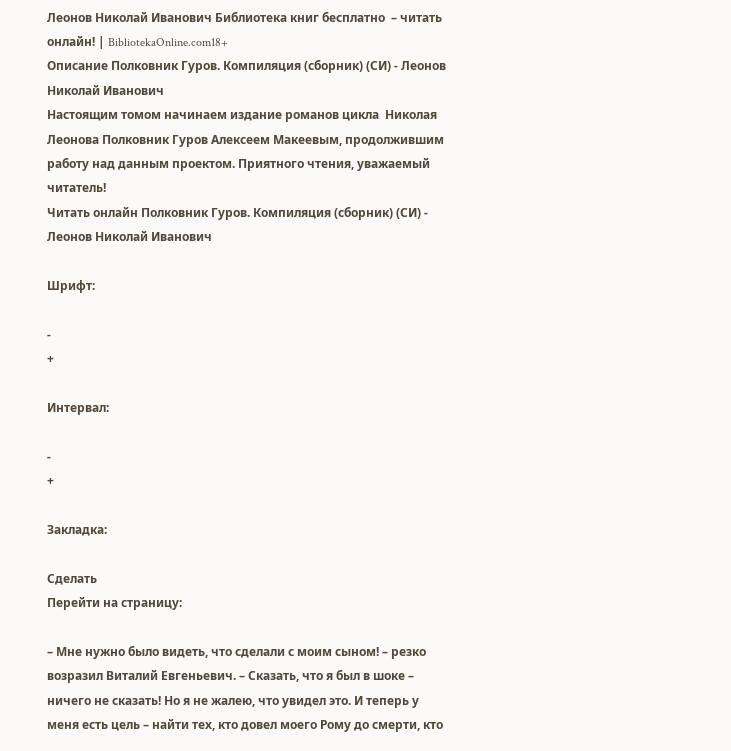Леонов Николай Иванович Библиотека книг бесплатно  – читать онлайн! | BibliotekaOnline.com18+
Описание Полковник Гуров. Компиляция (сборник) (СИ) - Леонов Николай Иванович
Настоящим томом начинаем издание романов цикла  Николая Леонова Полковник Гуров Алексеем Макеевым, продолжившим работу над данным проектом. Приятного чтения, уважаемый читатель!
Читать онлайн Полковник Гуров. Компиляция (сборник) (СИ) - Леонов Николай Иванович

Шрифт:

-
+

Интервал:

-
+

Закладка:

Сделать
Перейти на страницу:

– Мне нужно было видеть, что сделали с моим сыном! – резко возразил Виталий Евгеньевич. – Сказать, что я был в шоке – ничего не сказать! Но я не жалею, что увидел это. И теперь у меня есть цель – найти тех, кто довел моего Рому до смерти, кто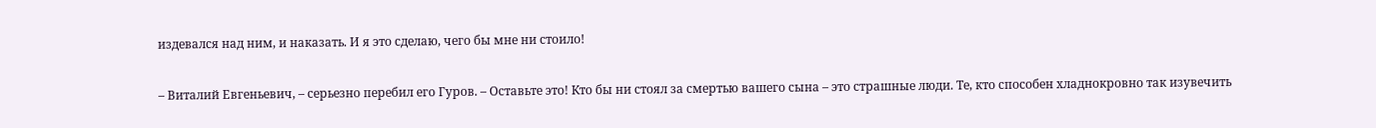издевался над ним, и наказать. И я это сделаю, чего бы мне ни стоило!

– Виталий Евгеньевич, – серьезно перебил его Гуров. – Оставьте это! Кто бы ни стоял за смертью вашего сына – это страшные люди. Те, кто способен хладнокровно так изувечить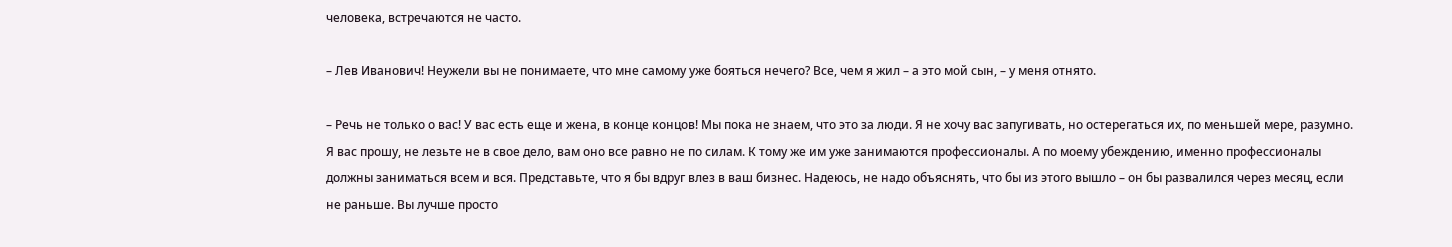человека, встречаются не часто.

– Лев Иванович! Неужели вы не понимаете, что мне самому уже бояться нечего? Все, чем я жил – а это мой сын, – у меня отнято.

– Речь не только о вас! У вас есть еще и жена, в конце концов! Мы пока не знаем, что это за люди. Я не хочу вас запугивать, но остерегаться их, по меньшей мере, разумно. Я вас прошу, не лезьте не в свое дело, вам оно все равно не по силам. К тому же им уже занимаются профессионалы. А по моему убеждению, именно профессионалы должны заниматься всем и вся. Представьте, что я бы вдруг влез в ваш бизнес. Надеюсь, не надо объяснять, что бы из этого вышло – он бы развалился через месяц, если не раньше. Вы лучше просто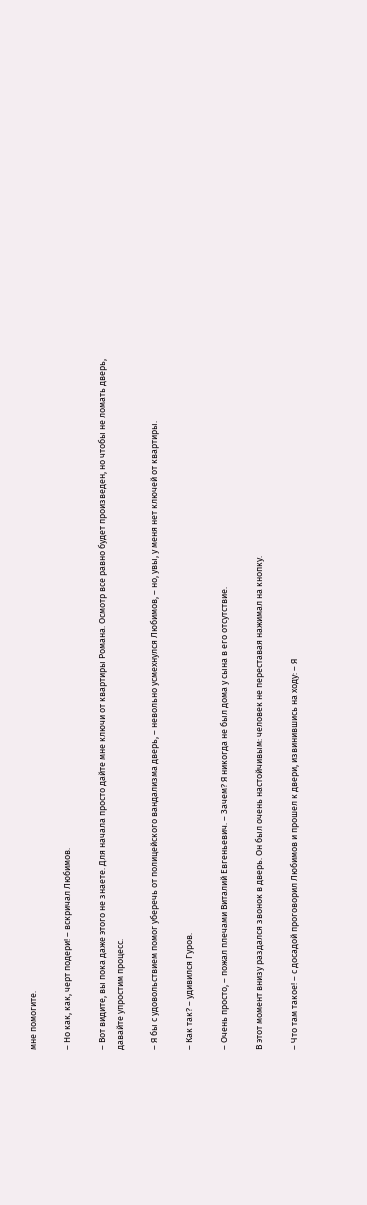мне помогите.

– Но как, как, черт подери! – вскричал Любимов.

– Вот видите, вы пока даже этого не знаете. Для начала просто дайте мне ключи от квартиры Романа. Осмотр все равно будет произведен, но чтобы не ломать дверь, давайте упростим процесс.

– Я бы с удовольствием помог уберечь от полицейского вандализма дверь, – невольно усмехнулся Любимов, – но, увы, у меня нет ключей от квартиры.

– Как так? – удивился Гуров.

– Очень просто, – пожал плечами Виталий Евгеньевич. – Зачем? Я никогда не был дома у сына в его отсутствие.

В этот момент внизу раздался звонок в дверь. Он был очень настойчивым: человек не переставая нажимал на кнопку.

– Что там такое! – с досадой проговорил Любимов и прошел к двери, извинившись на ходу: – Я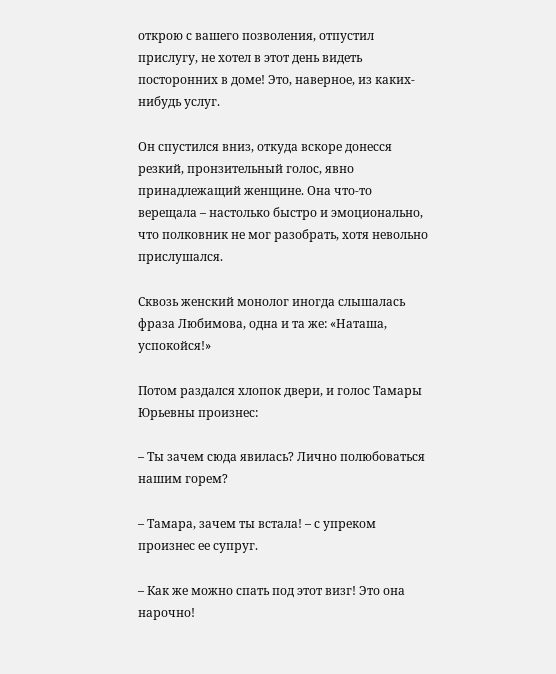открою с вашего позволения, отпустил прислугу, не хотел в этот день видеть посторонних в доме! Это, наверное, из каких-нибудь услуг.

Он спустился вниз, откуда вскоре донесся резкий, пронзительный голос, явно принадлежащий женщине. Она что-то верещала – настолько быстро и эмоционально, что полковник не мог разобрать, хотя невольно прислушался.

Сквозь женский монолог иногда слышалась фраза Любимова, одна и та же: «Наташа, успокойся!»

Потом раздался хлопок двери, и голос Тамары Юрьевны произнес:

– Ты зачем сюда явилась? Лично полюбоваться нашим горем?

– Тамара, зачем ты встала! – с упреком произнес ее супруг.

– Как же можно спать под этот визг! Это она нарочно!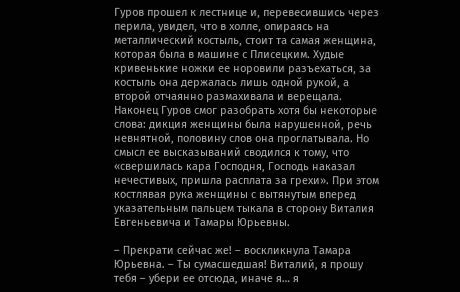Гуров прошел к лестнице и, перевесившись через перила, увидел, что в холле, опираясь на металлический костыль, стоит та самая женщина, которая была в машине с Плисецким. Худые кривенькие ножки ее норовили разъехаться, за костыль она держалась лишь одной рукой, а второй отчаянно размахивала и верещала. Наконец Гуров смог разобрать хотя бы некоторые слова: дикция женщины была нарушенной, речь невнятной, половину слов она проглатывала. Но смысл ее высказываний сводился к тому, что «свершилась кара Господня, Господь наказал нечестивых, пришла расплата за грехи». При этом костлявая рука женщины с вытянутым вперед указательным пальцем тыкала в сторону Виталия Евгеньевича и Тамары Юрьевны.

– Прекрати сейчас же! – воскликнула Тамара Юрьевна. – Ты сумасшедшая! Виталий, я прошу тебя – убери ее отсюда, иначе я… я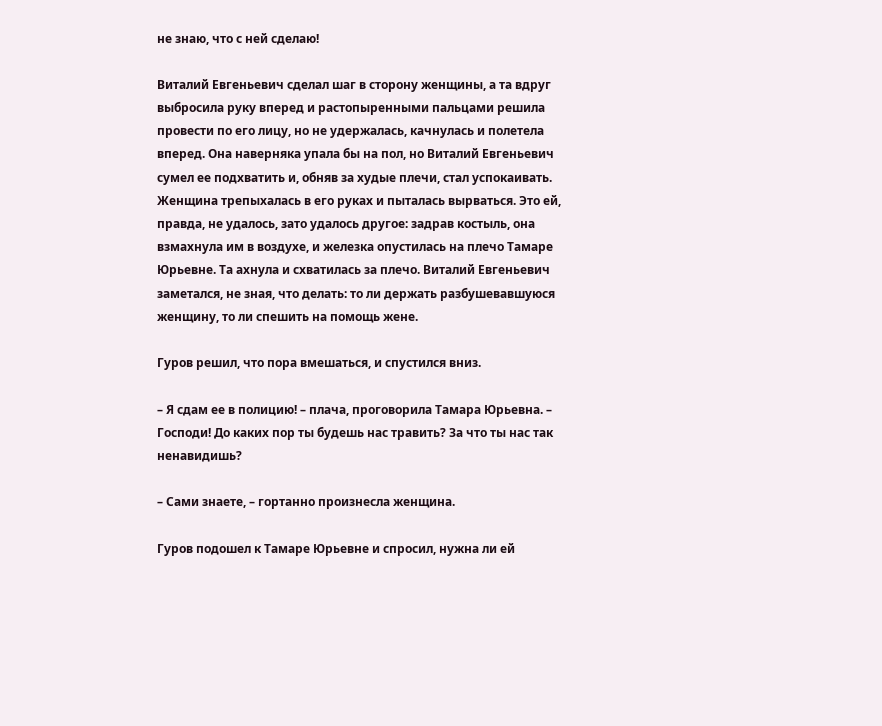не знаю, что с ней сделаю!

Виталий Евгеньевич сделал шаг в сторону женщины, а та вдруг выбросила руку вперед и растопыренными пальцами решила провести по его лицу, но не удержалась, качнулась и полетела вперед. Она наверняка упала бы на пол, но Виталий Евгеньевич сумел ее подхватить и, обняв за худые плечи, стал успокаивать. Женщина трепыхалась в его руках и пыталась вырваться. Это ей, правда, не удалось, зато удалось другое: задрав костыль, она взмахнула им в воздухе, и железка опустилась на плечо Тамаре Юрьевне. Та ахнула и схватилась за плечо. Виталий Евгеньевич заметался, не зная, что делать: то ли держать разбушевавшуюся женщину, то ли спешить на помощь жене.

Гуров решил, что пора вмешаться, и спустился вниз.

– Я сдам ее в полицию! – плача, проговорила Тамара Юрьевна. – Господи! До каких пор ты будешь нас травить? За что ты нас так ненавидишь?

– Сами знаете, – гортанно произнесла женщина.

Гуров подошел к Тамаре Юрьевне и спросил, нужна ли ей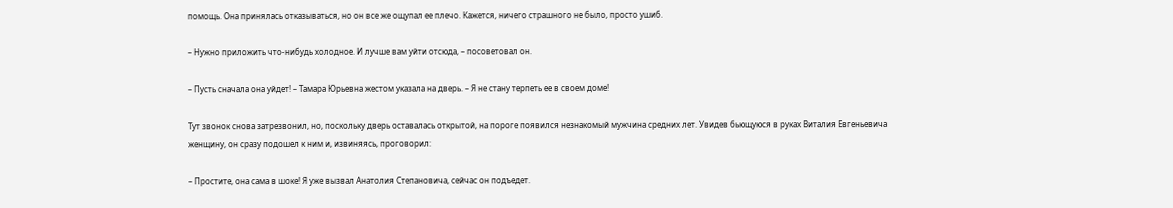помощь. Она принялась отказываться, но он все же ощупал ее плечо. Кажется, ничего страшного не было, просто ушиб.

– Нужно приложить что-нибудь холодное. И лучше вам уйти отсюда, – посоветовал он.

– Пусть сначала она уйдет! – Тамара Юрьевна жестом указала на дверь. – Я не стану терпеть ее в своем доме!

Тут звонок снова затрезвонил, но, поскольку дверь оставалась открытой, на пороге появился незнакомый мужчина средних лет. Увидев бьющуюся в руках Виталия Евгеньевича женщину, он сразу подошел к ним и, извиняясь, проговорил:

– Простите, она сама в шоке! Я уже вызвал Анатолия Степановича, сейчас он подъедет.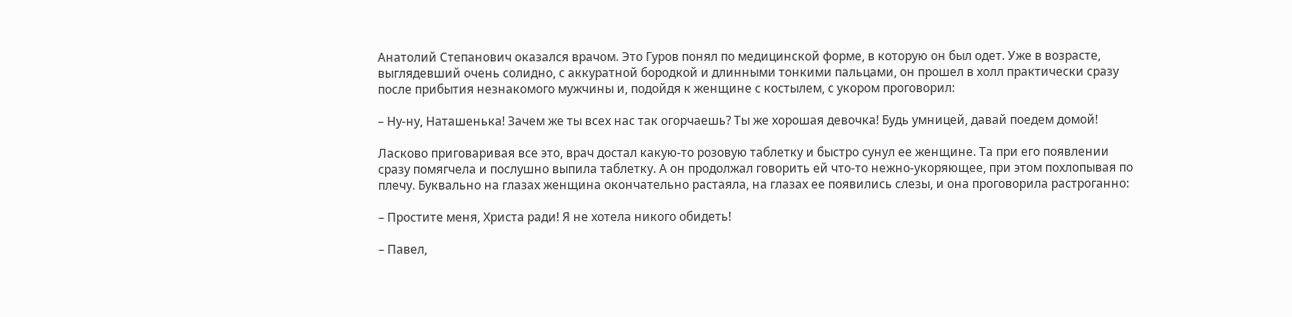Анатолий Степанович оказался врачом. Это Гуров понял по медицинской форме, в которую он был одет. Уже в возрасте, выглядевший очень солидно, с аккуратной бородкой и длинными тонкими пальцами, он прошел в холл практически сразу после прибытия незнакомого мужчины и, подойдя к женщине с костылем, с укором проговорил:

– Ну-ну, Наташенька! Зачем же ты всех нас так огорчаешь? Ты же хорошая девочка! Будь умницей, давай поедем домой!

Ласково приговаривая все это, врач достал какую-то розовую таблетку и быстро сунул ее женщине. Та при его появлении сразу помягчела и послушно выпила таблетку. А он продолжал говорить ей что-то нежно-укоряющее, при этом похлопывая по плечу. Буквально на глазах женщина окончательно растаяла, на глазах ее появились слезы, и она проговорила растроганно:

– Простите меня, Христа ради! Я не хотела никого обидеть!

– Павел,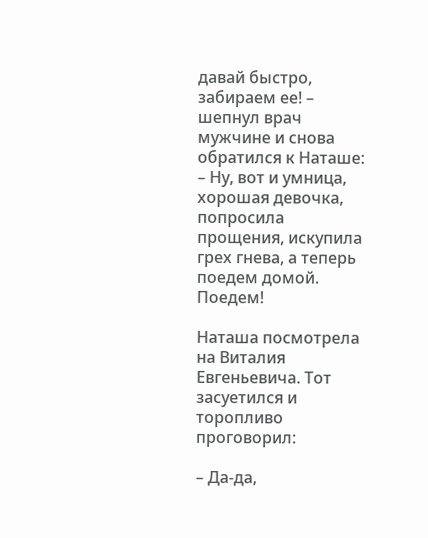давай быстро, забираем ее! – шепнул врач мужчине и снова обратился к Наташе: – Ну, вот и умница, хорошая девочка, попросила прощения, искупила грех гнева, а теперь поедем домой. Поедем!

Наташа посмотрела на Виталия Евгеньевича. Тот засуетился и торопливо проговорил:

– Да-да,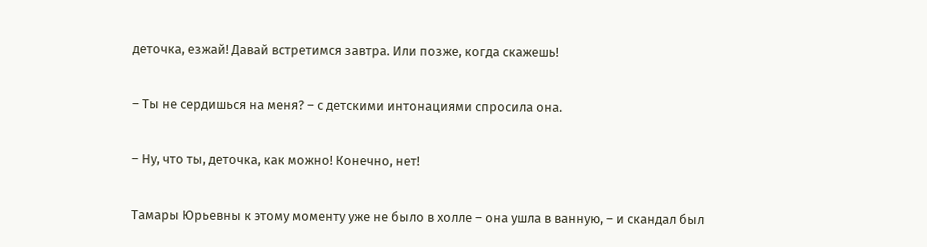деточка, езжай! Давай встретимся завтра. Или позже, когда скажешь!

– Ты не сердишься на меня? – с детскими интонациями спросила она.

– Ну, что ты, деточка, как можно! Конечно, нет!

Тамары Юрьевны к этому моменту уже не было в холле – она ушла в ванную, – и скандал был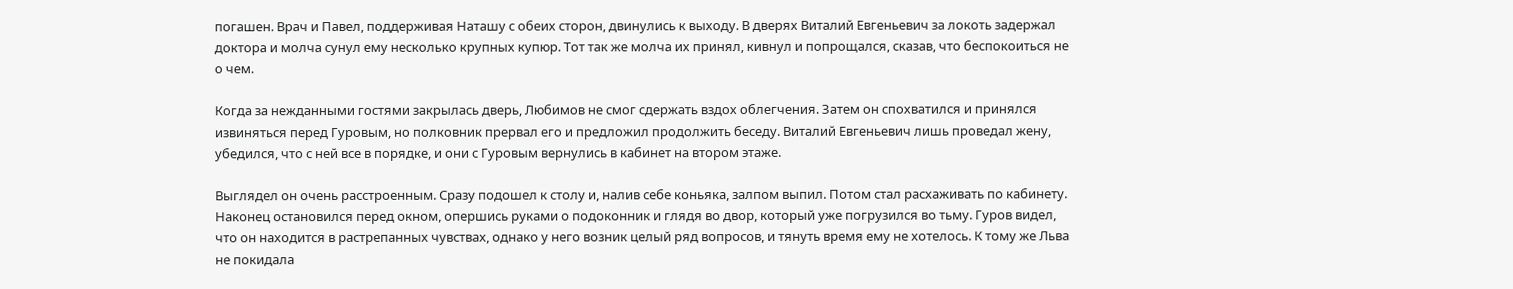погашен. Врач и Павел, поддерживая Наташу с обеих сторон, двинулись к выходу. В дверях Виталий Евгеньевич за локоть задержал доктора и молча сунул ему несколько крупных купюр. Тот так же молча их принял, кивнул и попрощался, сказав, что беспокоиться не о чем.

Когда за нежданными гостями закрылась дверь, Любимов не смог сдержать вздох облегчения. Затем он спохватился и принялся извиняться перед Гуровым, но полковник прервал его и предложил продолжить беседу. Виталий Евгеньевич лишь проведал жену, убедился, что с ней все в порядке, и они с Гуровым вернулись в кабинет на втором этаже.

Выглядел он очень расстроенным. Сразу подошел к столу и, налив себе коньяка, залпом выпил. Потом стал расхаживать по кабинету. Наконец остановился перед окном, опершись руками о подоконник и глядя во двор, который уже погрузился во тьму. Гуров видел, что он находится в растрепанных чувствах, однако у него возник целый ряд вопросов, и тянуть время ему не хотелось. К тому же Льва не покидала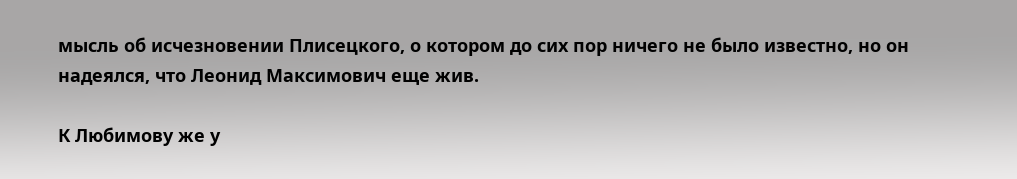мысль об исчезновении Плисецкого, о котором до сих пор ничего не было известно, но он надеялся, что Леонид Максимович еще жив.

К Любимову же у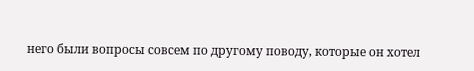него были вопросы совсем по другому поводу, которые он хотел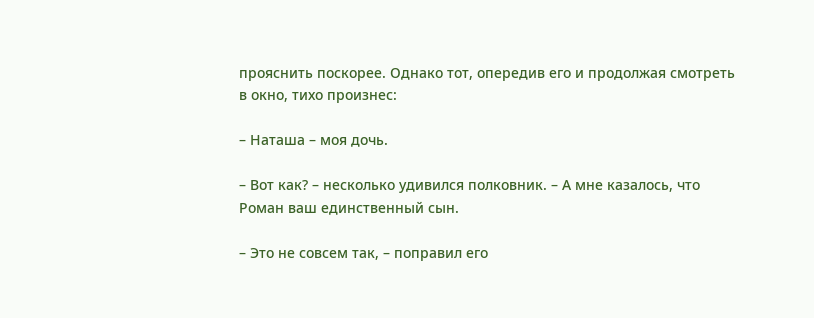прояснить поскорее. Однако тот, опередив его и продолжая смотреть в окно, тихо произнес:

– Наташа – моя дочь.

– Вот как? – несколько удивился полковник. – А мне казалось, что Роман ваш единственный сын.

– Это не совсем так, – поправил его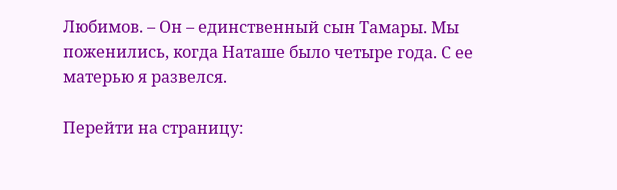Любимов. – Он – единственный сын Тамары. Мы поженились, когда Наташе было четыре года. С ее матерью я развелся.

Перейти на страницу: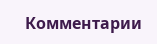Комментарии